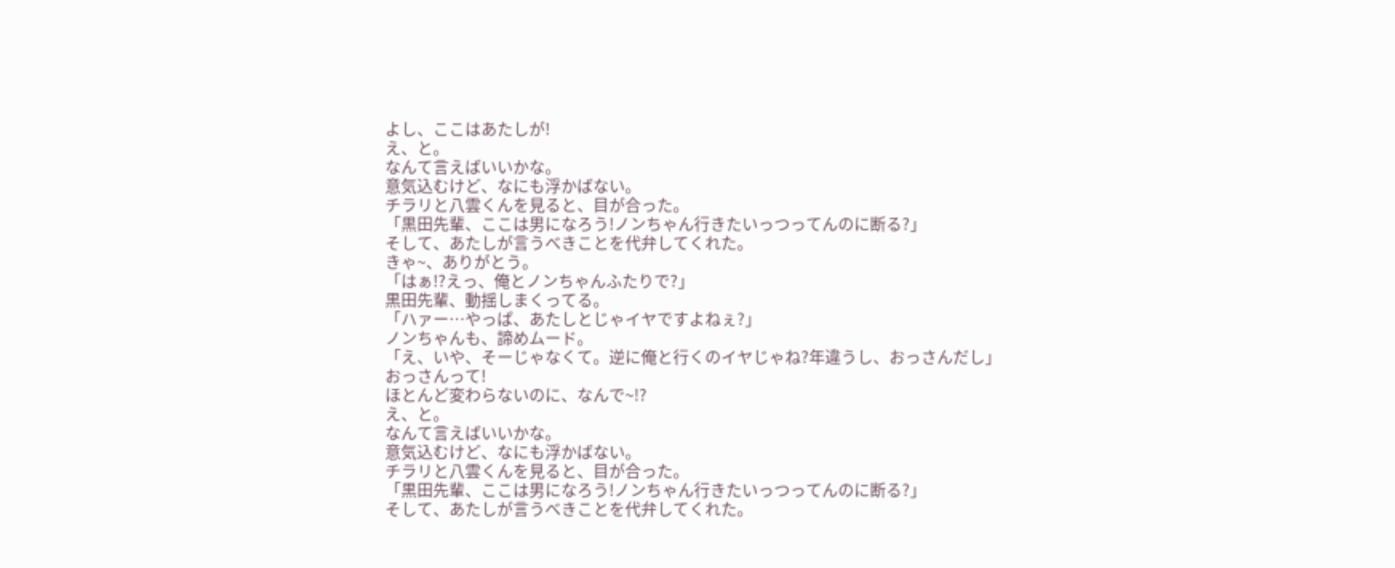よし、ここはあたしが!
え、と。
なんて言えばいいかな。
意気込むけど、なにも浮かばない。
チラリと八雲くんを見ると、目が合った。
「黒田先輩、ここは男になろう!ノンちゃん行きたいっつってんのに断る?」
そして、あたしが言うべきことを代弁してくれた。
きゃ~、ありがとう。
「はぁ!?えっ、俺とノンちゃんふたりで?」
黒田先輩、動揺しまくってる。
「ハァー…やっぱ、あたしとじゃイヤですよねぇ?」
ノンちゃんも、諦めムード。
「え、いや、そーじゃなくて。逆に俺と行くのイヤじゃね?年違うし、おっさんだし」
おっさんって!
ほとんど変わらないのに、なんで~!?
え、と。
なんて言えばいいかな。
意気込むけど、なにも浮かばない。
チラリと八雲くんを見ると、目が合った。
「黒田先輩、ここは男になろう!ノンちゃん行きたいっつってんのに断る?」
そして、あたしが言うべきことを代弁してくれた。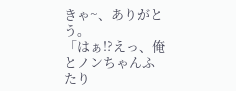きゃ~、ありがとう。
「はぁ!?えっ、俺とノンちゃんふたり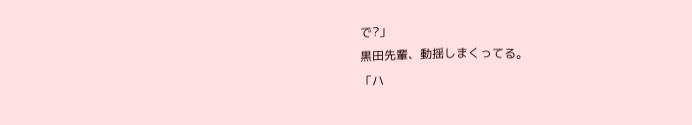で?」
黒田先輩、動揺しまくってる。
「ハ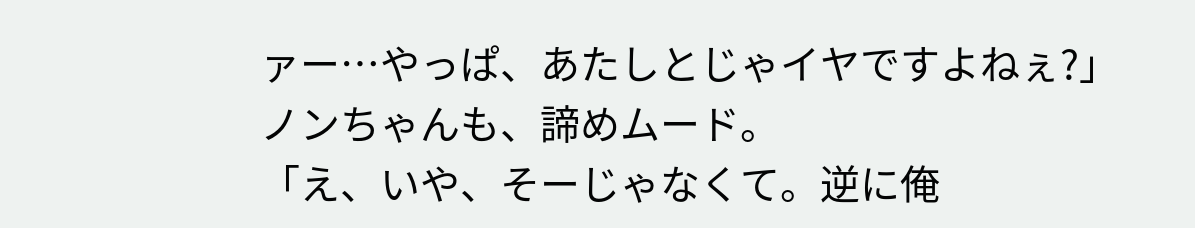ァー…やっぱ、あたしとじゃイヤですよねぇ?」
ノンちゃんも、諦めムード。
「え、いや、そーじゃなくて。逆に俺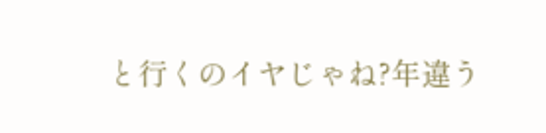と行くのイヤじゃね?年違う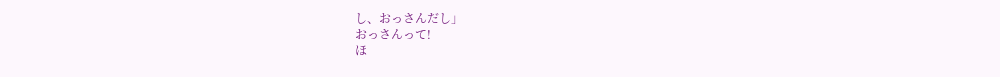し、おっさんだし」
おっさんって!
ほ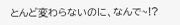とんど変わらないのに、なんで~!?